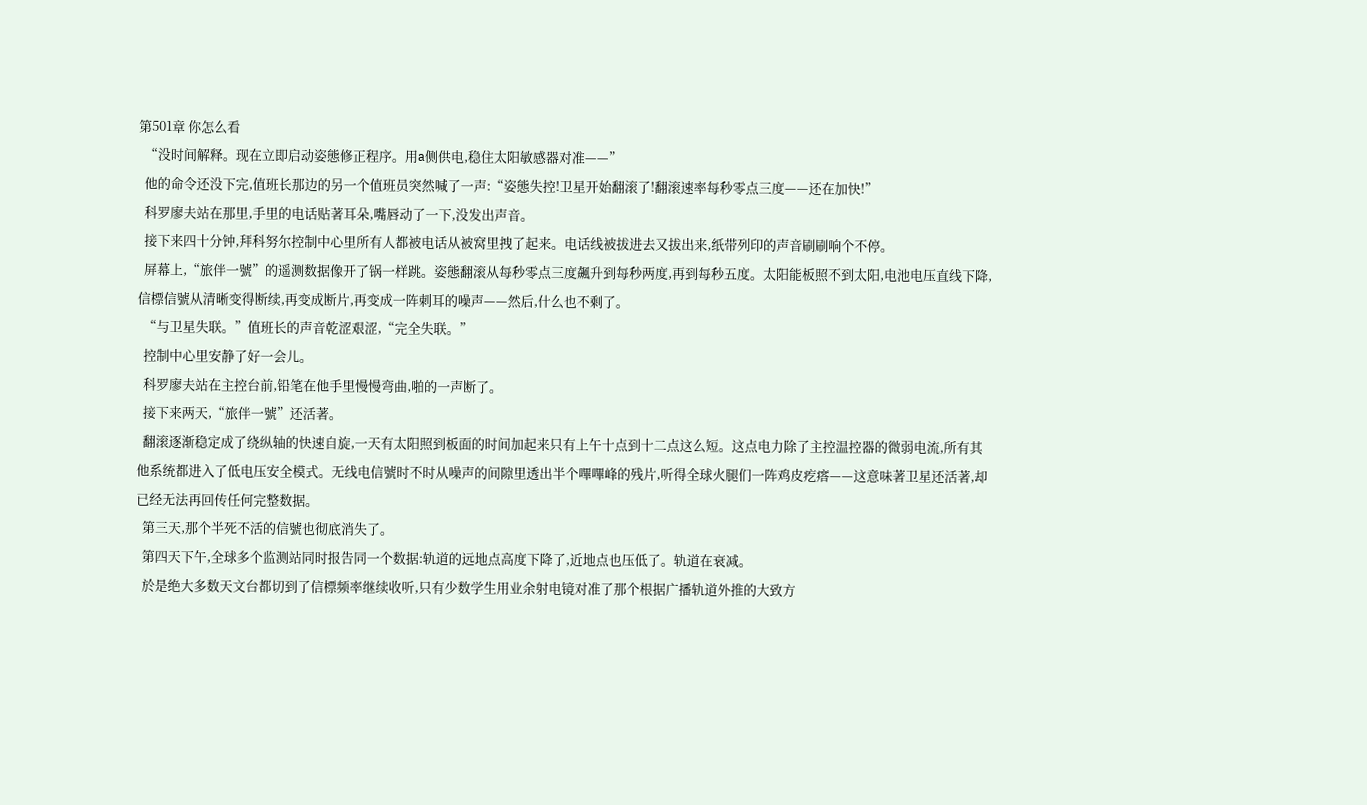第501章 你怎么看
  “没时间解释。现在立即启动姿態修正程序。用a侧供电,稳住太阳敏感器对准——”
  他的命令还没下完,值班长那边的另一个值班员突然喊了一声:“姿態失控!卫星开始翻滚了!翻滚速率每秒零点三度——还在加快!”
  科罗廖夫站在那里,手里的电话贴著耳朵,嘴唇动了一下,没发出声音。
  接下来四十分钟,拜科努尔控制中心里所有人都被电话从被窝里拽了起来。电话线被拔进去又拔出来,纸带列印的声音刷刷响个不停。
  屏幕上,“旅伴一號”的遥测数据像开了锅一样跳。姿態翻滚从每秒零点三度飆升到每秒两度,再到每秒五度。太阳能板照不到太阳,电池电压直线下降,信標信號从清晰变得断续,再变成断片,再变成一阵刺耳的噪声——然后,什么也不剩了。
  “与卫星失联。”值班长的声音乾涩艰涩,“完全失联。”
  控制中心里安静了好一会儿。
  科罗廖夫站在主控台前,铅笔在他手里慢慢弯曲,啪的一声断了。
  接下来两天,“旅伴一號”还活著。
  翻滚逐渐稳定成了绕纵轴的快速自旋,一天有太阳照到板面的时间加起来只有上午十点到十二点这么短。这点电力除了主控温控器的微弱电流,所有其他系统都进入了低电压安全模式。无线电信號时不时从噪声的间隙里透出半个嗶嗶峰的残片,听得全球火腿们一阵鸡皮疙瘩——这意味著卫星还活著,却已经无法再回传任何完整数据。
  第三天,那个半死不活的信號也彻底消失了。
  第四天下午,全球多个监测站同时报告同一个数据:轨道的远地点高度下降了,近地点也压低了。轨道在衰减。
  於是绝大多数天文台都切到了信標频率继续收听,只有少数学生用业余射电镜对准了那个根据广播轨道外推的大致方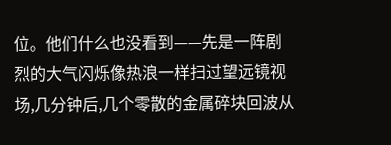位。他们什么也没看到——先是一阵剧烈的大气闪烁像热浪一样扫过望远镜视场,几分钟后,几个零散的金属碎块回波从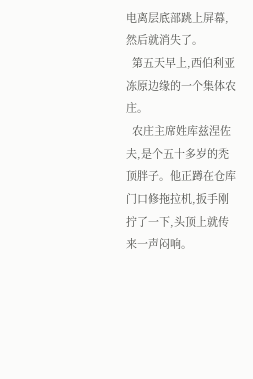电离层底部跳上屏幕,然后就消失了。
  第五天早上,西伯利亚冻原边缘的一个集体农庄。
  农庄主席姓库兹涅佐夫,是个五十多岁的禿顶胖子。他正蹲在仓库门口修拖拉机,扳手刚拧了一下,头顶上就传来一声闷响。